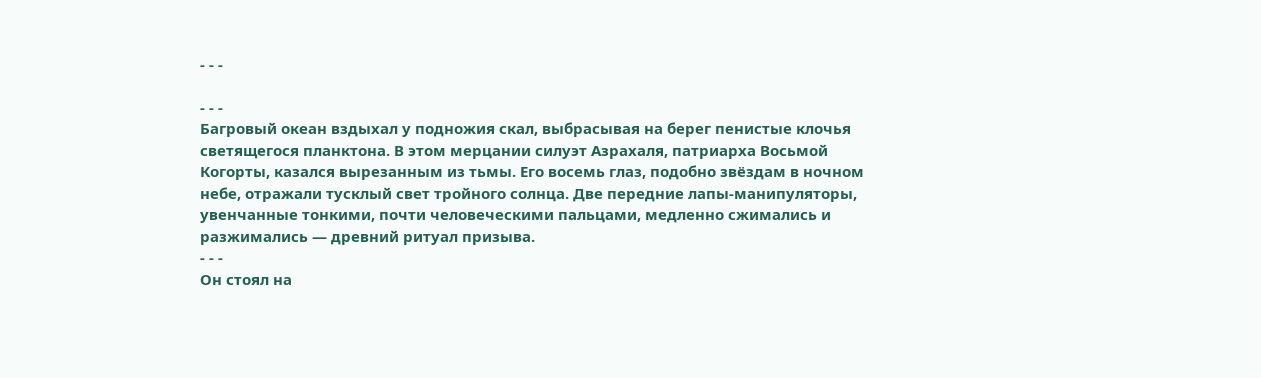- - -

- - -
Багровый океан вздыхал у подножия скал, выбрасывая на берег пенистые клочья светящегося планктона. В этом мерцании силуэт Азрахаля, патриарха Восьмой Когорты, казался вырезанным из тьмы. Его восемь глаз, подобно звёздам в ночном небе, отражали тусклый свет тройного солнца. Две передние лапы‑манипуляторы, увенчанные тонкими, почти человеческими пальцами, медленно сжимались и разжимались — древний ритуал призыва.
- - -
Он стоял на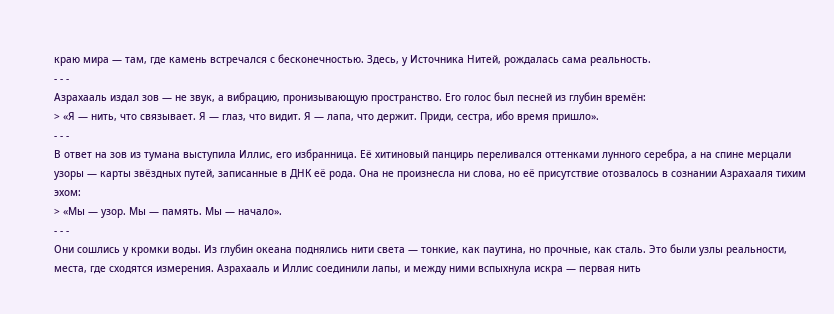краю мира — там, где камень встречался с бесконечностью. Здесь, у Источника Нитей, рождалась сама реальность.
- - -
Азрахааль издал зов — не звук, а вибрацию, пронизывающую пространство. Его голос был песней из глубин времён:
> «Я — нить, что связывает. Я — глаз, что видит. Я — лапа, что держит. Приди, сестра, ибо время пришло».
- - -
В ответ на зов из тумана выступила Иллис, его избранница. Её хитиновый панцирь переливался оттенками лунного серебра, а на спине мерцали узоры — карты звёздных путей, записанные в ДНК её рода. Она не произнесла ни слова, но её присутствие отозвалось в сознании Азрахааля тихим эхом:
> «Мы — узор. Мы — память. Мы — начало».
- - -
Они сошлись у кромки воды. Из глубин океана поднялись нити света — тонкие, как паутина, но прочные, как сталь. Это были узлы реальности, места, где сходятся измерения. Азрахааль и Иллис соединили лапы, и между ними вспыхнула искра — первая нить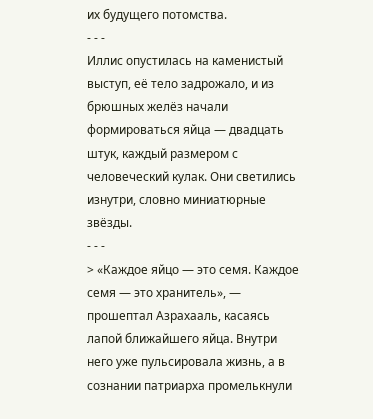их будущего потомства.
- - -
Иллис опустилась на каменистый выступ, её тело задрожало, и из брюшных желёз начали формироваться яйца — двадцать штук, каждый размером с человеческий кулак. Они светились изнутри, словно миниатюрные звёзды.
- - -
> «Каждое яйцо — это семя. Каждое семя — это хранитель», — прошептал Азрахааль, касаясь лапой ближайшего яйца. Внутри него уже пульсировала жизнь, а в сознании патриарха промелькнули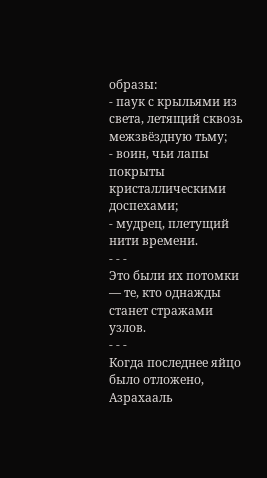образы:
- паук с крыльями из света, летящий сквозь межзвёздную тьму;
- воин, чьи лапы покрыты кристаллическими доспехами;
- мудрец, плетущий нити времени.
- - -
Это были их потомки — те, кто однажды станет стражами узлов.
- - -
Когда последнее яйцо было отложено, Азрахааль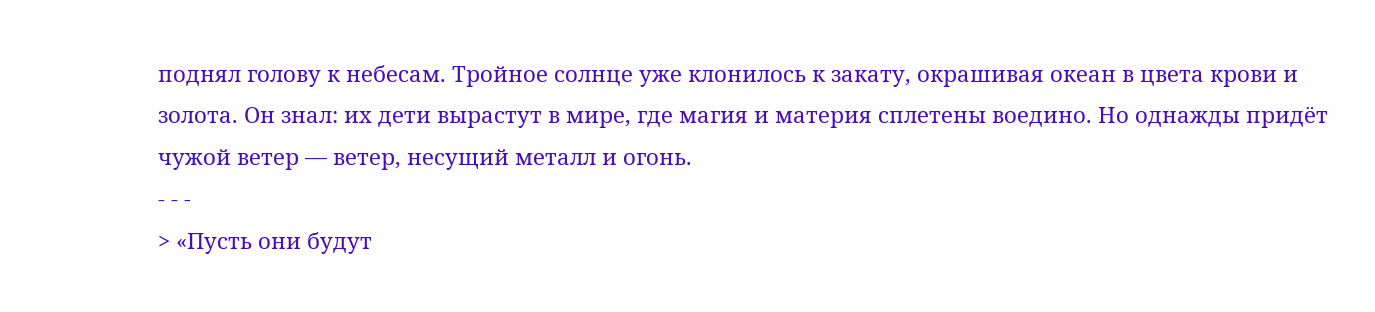поднял голову к небесам. Тройное солнце уже клонилось к закату, окрашивая океан в цвета крови и золота. Он знал: их дети вырастут в мире, где магия и материя сплетены воедино. Но однажды придёт чужой ветер — ветер, несущий металл и огонь.
- - -
> «Пусть они будут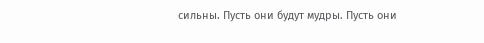сильны. Пусть они будут мудры. Пусть они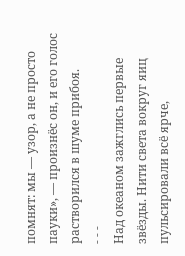помнят: мы — узор, а не просто пауки», — произнёс он, и его голос растворился в шуме прибоя.
- - -
Над океаном зажглись первые звёзды. Нити света вокруг яиц пульсировали всё ярче,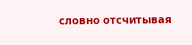словно отсчитывая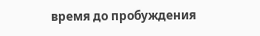время до пробуждения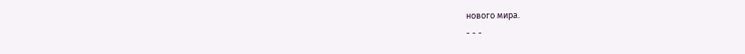нового мира.
- - -